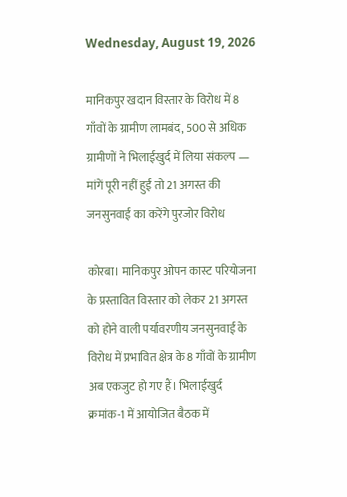Wednesday, August 19, 2026

मानिकपुर खदान विस्तार के विरोध में 8 गाँवों के ग्रामीण लामबंद, 500 से अधिक ग्रामीणों ने भिलाईखुर्द में लिया संकल्प — मांगें पूरी नहीं हुईं तो 21 अगस्त की जनसुनवाई का करेंगे पुरजोर विरोध

कोरबा। मानिकपुर ओपन कास्ट परियोजना के प्रस्तावित विस्तार को लेकर 21 अगस्त को होने वाली पर्यावरणीय जनसुनवाई के विरोध में प्रभावित क्षेत्र के 8 गाँवों के ग्रामीण अब एकजुट हो गए हैं। भिलाईखुर्द क्रमांक-1 में आयोजित बैठक में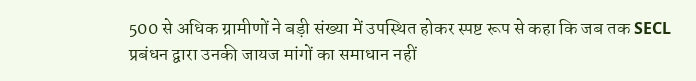500 से अधिक ग्रामीणों ने बड़ी संख्या में उपस्थित होकर स्पष्ट रूप से कहा कि जब तक SECL प्रबंधन द्वारा उनकी जायज मांगों का समाधान नहीं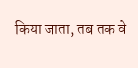किया जाता, तब तक वे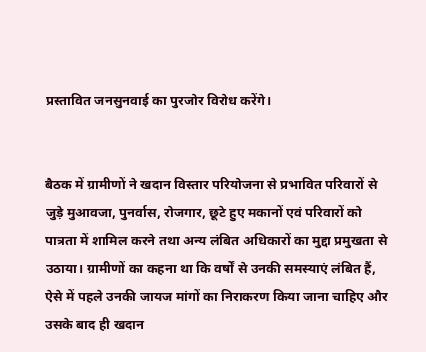प्रस्तावित जनसुनवाई का पुरजोर विरोध करेंगे।


बैठक में ग्रामीणों ने खदान विस्तार परियोजना से प्रभावित परिवारों से जुड़े मुआवजा, पुनर्वास, रोजगार, छूटे हुए मकानों एवं परिवारों को पात्रता में शामिल करने तथा अन्य लंबित अधिकारों का मुद्दा प्रमुखता से उठाया। ग्रामीणों का कहना था कि वर्षों से उनकी समस्याएं लंबित हैं, ऐसे में पहले उनकी जायज मांगों का निराकरण किया जाना चाहिए और उसके बाद ही खदान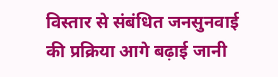विस्तार से संबंधित जनसुनवाई की प्रक्रिया आगे बढ़ाई जानी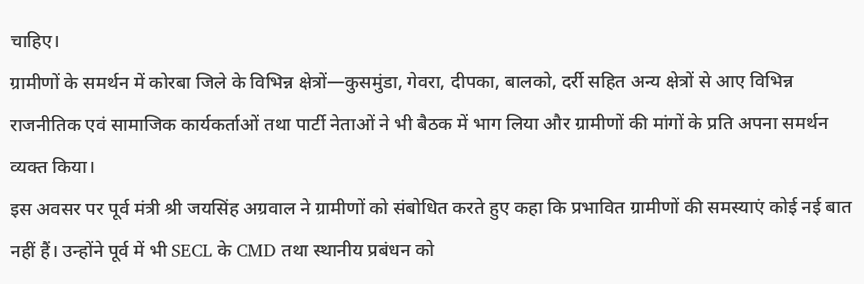चाहिए।
ग्रामीणों के समर्थन में कोरबा जिले के विभिन्न क्षेत्रों—कुसमुंडा, गेवरा, दीपका, बालको, दर्री सहित अन्य क्षेत्रों से आए विभिन्न राजनीतिक एवं सामाजिक कार्यकर्ताओं तथा पार्टी नेताओं ने भी बैठक में भाग लिया और ग्रामीणों की मांगों के प्रति अपना समर्थन व्यक्त किया।
इस अवसर पर पूर्व मंत्री श्री जयसिंह अग्रवाल ने ग्रामीणों को संबोधित करते हुए कहा कि प्रभावित ग्रामीणों की समस्याएं कोई नई बात नहीं हैं। उन्होंने पूर्व में भी SECL के CMD तथा स्थानीय प्रबंधन को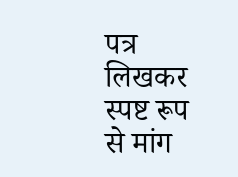पत्र लिखकर स्पष्ट रूप से मांग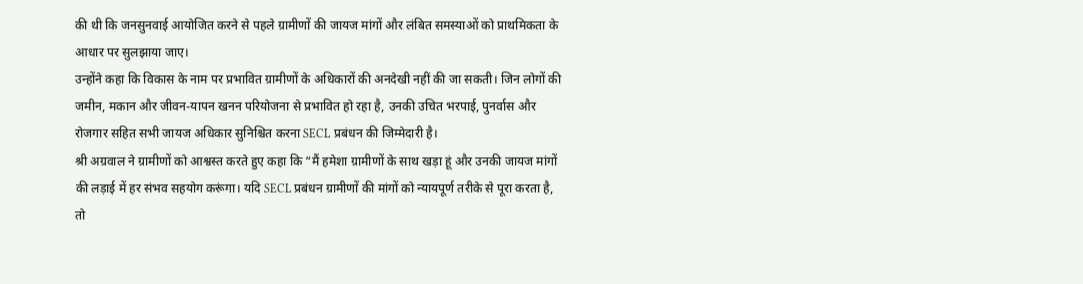की थी कि जनसुनवाई आयोजित करने से पहले ग्रामीणों की जायज मांगों और लंबित समस्याओं को प्राथमिकता के आधार पर सुलझाया जाए।
उन्होंने कहा कि विकास के नाम पर प्रभावित ग्रामीणों के अधिकारों की अनदेखी नहीं की जा सकती। जिन लोगों की जमीन, मकान और जीवन-यापन खनन परियोजना से प्रभावित हो रहा है, उनकी उचित भरपाई, पुनर्वास और रोजगार सहित सभी जायज अधिकार सुनिश्चित करना SECL प्रबंधन की जिम्मेदारी है।
श्री अग्रवाल ने ग्रामीणों को आश्वस्त करते हुए कहा कि “मैं हमेशा ग्रामीणों के साथ खड़ा हूं और उनकी जायज मांगों की लड़ाई में हर संभव सहयोग करूंगा। यदि SECL प्रबंधन ग्रामीणों की मांगों को न्यायपूर्ण तरीके से पूरा करता है, तो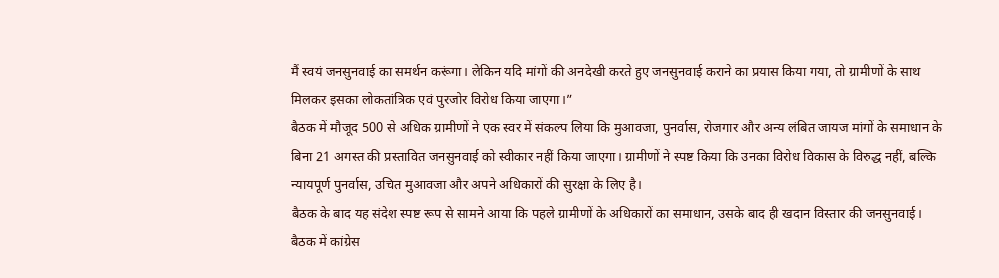मैं स्वयं जनसुनवाई का समर्थन करूंगा। लेकिन यदि मांगों की अनदेखी करते हुए जनसुनवाई कराने का प्रयास किया गया, तो ग्रामीणों के साथ मिलकर इसका लोकतांत्रिक एवं पुरजोर विरोध किया जाएगा।”
बैठक में मौजूद 500 से अधिक ग्रामीणों ने एक स्वर में संकल्प लिया कि मुआवजा, पुनर्वास, रोजगार और अन्य लंबित जायज मांगों के समाधान के बिना 21 अगस्त की प्रस्तावित जनसुनवाई को स्वीकार नहीं किया जाएगा। ग्रामीणों ने स्पष्ट किया कि उनका विरोध विकास के विरुद्ध नहीं, बल्कि न्यायपूर्ण पुनर्वास, उचित मुआवजा और अपने अधिकारों की सुरक्षा के लिए है।
बैठक के बाद यह संदेश स्पष्ट रूप से सामने आया कि पहले ग्रामीणों के अधिकारों का समाधान, उसके बाद ही खदान विस्तार की जनसुनवाई।
बैठक में कांग्रेस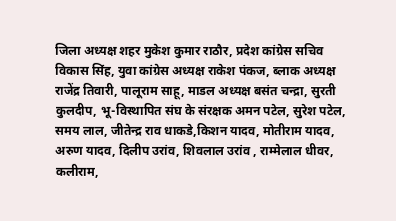जिला अध्यक्ष शहर मुकेश कुमार राठौर, प्रदेश कांग्रेस सचिव विकास सिंह, युवा कांग्रेस अध्यक्ष राकेश पंकज, ब्लाक अध्यक्ष राजेंद्र तिवारी, पालूराम साहू, माडल अध्यक्ष बसंत चन्द्रा, सुरती कुलदीप, भू-विस्थापित संघ के संरक्षक अमन पटेल, सुरेश पटेल, समय लाल, जीतेन्द्र राव धाकडे,किशन यादव, मोतीराम यादव, अरुण यादव, दिलीप उरांव, शिवलाल उरांव , राम्मेलाल धीवर, कलीराम,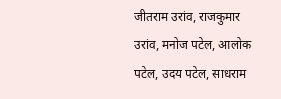जीतराम उरांव, राजकुमार उरांव, मनोज पटेल, आलोक पटेल, उदय पटेल, साधराम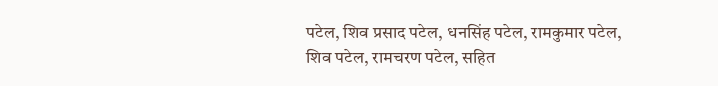पटेल, शिव प्रसाद पटेल, धनसिंह पटेल, रामकुमार पटेल, शिव पटेल, रामचरण पटेल, सहित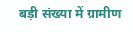बड़ी संख्या में ग्रामीण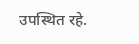उपस्थित रहे.